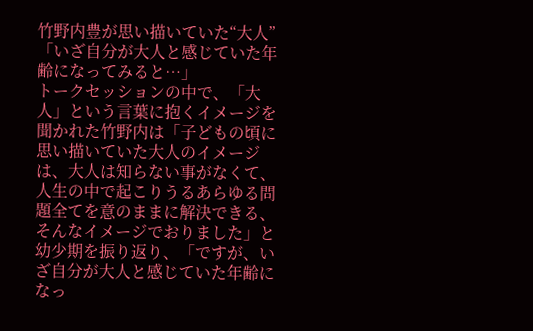竹野内豊が思い描いていた“大人”「いざ自分が大人と感じていた年齢になってみると…」
トークセッションの中で、「大人」という言葉に抱くイメージを聞かれた竹野内は「子どもの頃に思い描いていた大人のイメージは、大人は知らない事がなくて、人生の中で起こりうるあらゆる問題全てを意のままに解決できる、そんなイメージでおりました」と幼少期を振り返り、「ですが、いざ自分が大人と感じていた年齢になっ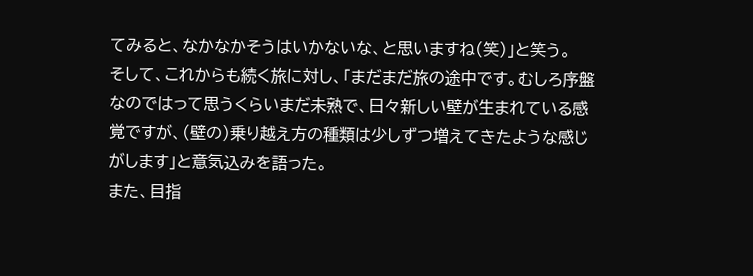てみると、なかなかそうはいかないな、と思いますね(笑)」と笑う。
そして、これからも続く旅に対し、「まだまだ旅の途中です。むしろ序盤なのではって思うくらいまだ未熟で、日々新しい壁が生まれている感覚ですが、(壁の)乗り越え方の種類は少しずつ増えてきたような感じがします」と意気込みを語った。
また、目指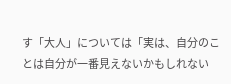す「大人」については「実は、自分のことは自分が一番見えないかもしれない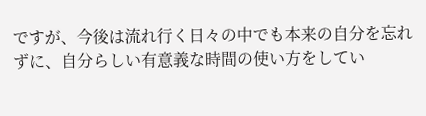ですが、今後は流れ行く日々の中でも本来の自分を忘れずに、自分らしい有意義な時間の使い方をしてい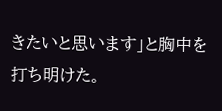きたいと思います」と胸中を打ち明けた。